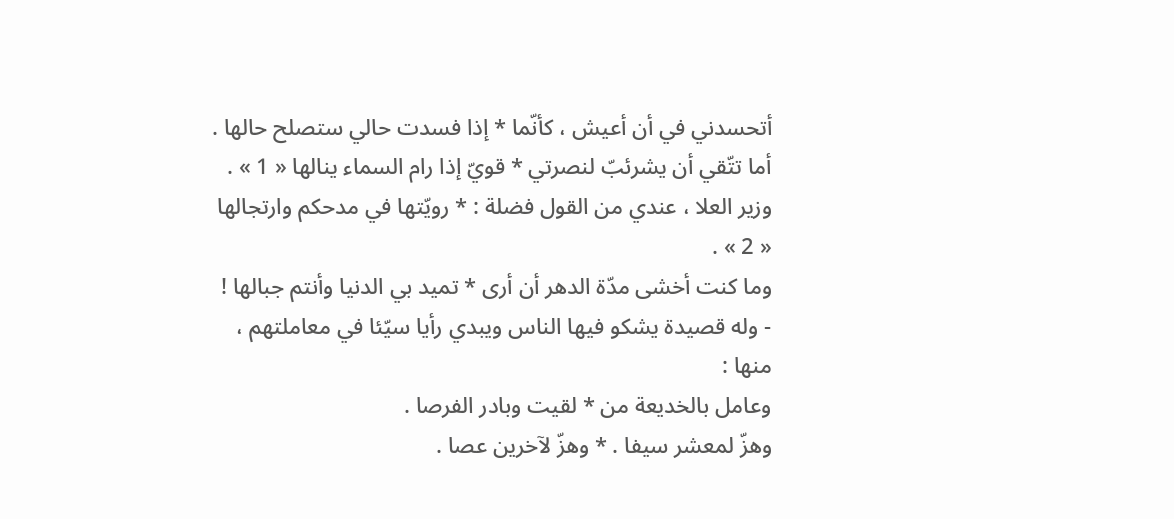أتحسدني في أن أعيش ، كأنّما * إذا فسدت حالي ستصلح حالها .
أما تتّقي أن يشرئبّ لنصرتي * قويّ إذا رام السماء ينالها « 1 » .
وزير العلا ، عندي من القول فضلة : * رويّتها في مدحكم وارتجالها « 2 » .
وما كنت أخشى مدّة الدهر أن أرى * تميد بي الدنيا وأنتم جبالها !
- وله قصيدة يشكو فيها الناس ويبدي رأيا سيّئا في معاملتهم ، منها :
وعامل بالخديعة من * لقيت وبادر الفرصا .
وهزّ لمعشر سيفا . * وهزّ لآخرين عصا .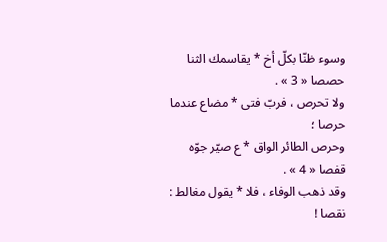وسوء ظنّا بكلّ أخ * يقاسمك الثنا حصصا « 3 » .
ولا تحرص ، فربّ فتى * مضاع عندما حرصا ؛
وحرص الطائر الواق * ع صيّر جوّه قفصا « 4 » .
وقد ذهب الوفاء ، فلا * يقول مغالط : نقصا !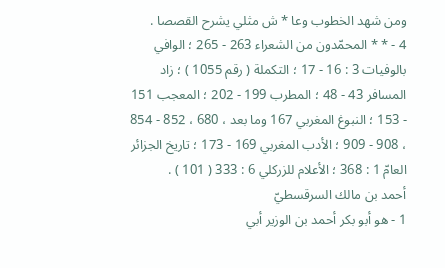ومن شهد الخطوب وعا * ش مثلي يشرح القصصا .
4 - * * المحمّدون من الشعراء 263 - 265 ؛ الوافي بالوفيات 3 : 16 - 17 ؛ التكملة ( رقم 1055 ) ؛ زاد المسافر 43 - 48 ؛ المطرب 199 - 202 ؛ المعجب 151 - 153 ؛ النبوغ المغربي 167 وما بعد ، 680 ، 852 - 854 ، 908 - 909 ؛ الأدب المغربي 169 - 173 ؛ تاريخ الجزائر العامّ 1 : 368 ؛ الأعلام للزركلي 6 : 333 ( 101 ) .
أحمد بن مالك السرقسطيّ
1 - هو أبو بكر أحمد بن الوزير أبي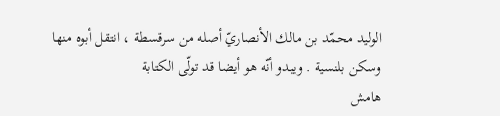الوليد محمّد بن مالك الأنصاريّ أصله من سرقسطة ، انتقل أبوه منها وسكن بلنسية . ويبدو أنّه هو أيضا قد تولّى الكتابة
هامش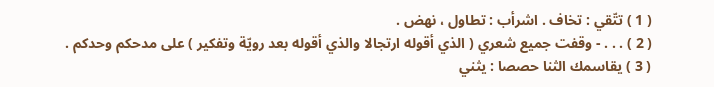( 1 ) تتّقي : تخاف . اشرأب : تطاول ، نهض .
( 2 ) . . . - وقفت جميع شعري ( الذي أقوله ارتجالا والذي أقوله بعد رويّة وتفكير ) على مدحكم وحدكم .
( 3 ) يقاسمك الثنا حصصا : يثني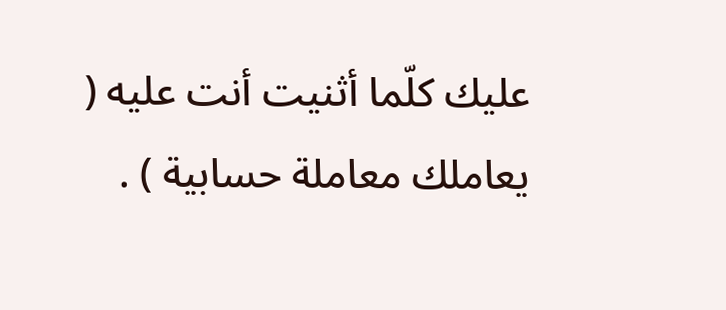عليك كلّما أثنيت أنت عليه ( يعاملك معاملة حسابية ) .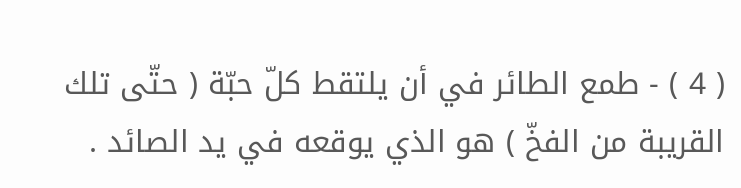( 4 ) - طمع الطائر في أن يلتقط كلّ حبّة ( حتّى تلك القريبة من الفخّ ) هو الذي يوقعه في يد الصائد .